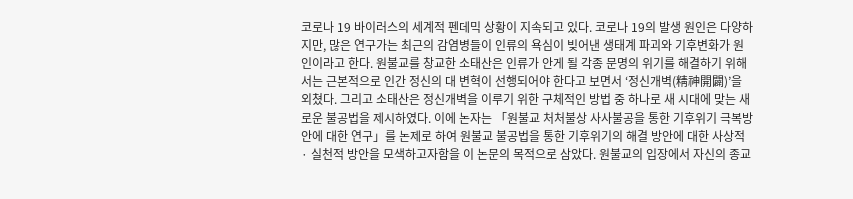코로나 19 바이러스의 세계적 펜데믹 상황이 지속되고 있다. 코로나 19의 발생 원인은 다양하지만, 많은 연구가는 최근의 감염병들이 인류의 욕심이 빚어낸 생태계 파괴와 기후변화가 원인이라고 한다. 원불교를 창교한 소태산은 인류가 안게 될 각종 문명의 위기를 해결하기 위해서는 근본적으로 인간 정신의 대 변혁이 선행되어야 한다고 보면서 ‘정신개벽(精神開闢)’을 외쳤다. 그리고 소태산은 정신개벽을 이루기 위한 구체적인 방법 중 하나로 새 시대에 맞는 새로운 불공법을 제시하였다. 이에 논자는 「원불교 처처불상 사사불공을 통한 기후위기 극복방안에 대한 연구」를 논제로 하여 원불교 불공법을 통한 기후위기의 해결 방안에 대한 사상적 · 실천적 방안을 모색하고자함을 이 논문의 목적으로 삼았다. 원불교의 입장에서 자신의 종교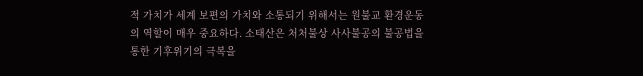적 가치가 세계 보편의 가치와 소통되기 위해서는 원불교 환경운동의 역할이 매우 중요하다. 소태산은 처처불상 사사불공의 불공법을 통한 기후위기의 극복을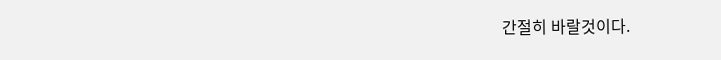간절히 바랄것이다.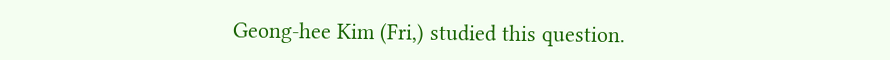Geong-hee Kim (Fri,) studied this question.